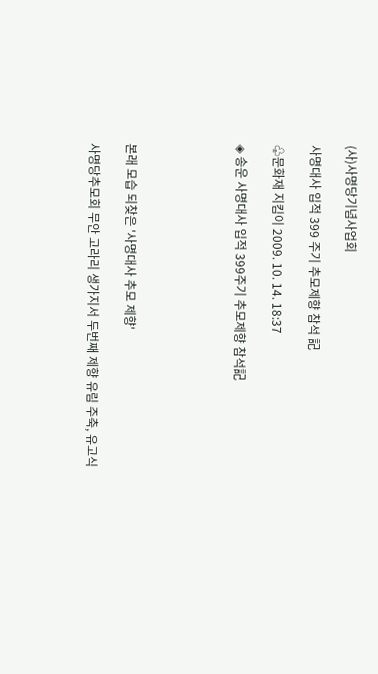(사)사명당기념사업회

사명대사 입적 399 주기 추모제향 참석 記

♧문화재 지킴이 2009. 10. 14. 18:37

◈ 송운 사명대사 입적 399주기 추모제향 참석記





본래 모습 되찾은 '사명대사 추모 제향'

사명당추모회 무안 고라리 생가지서 두번째 제향 유림 주축, 유고식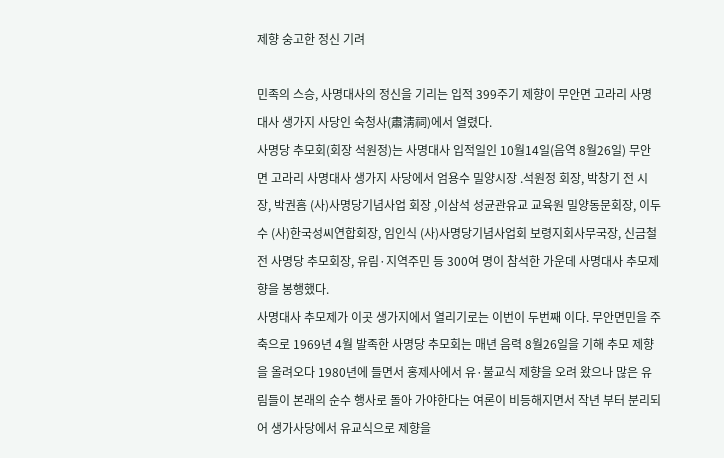제향 숭고한 정신 기려

민족의 스승, 사명대사의 정신을 기리는 입적 399주기 제향이 무안면 고라리 사명대사 생가지 사당인 숙청사(肅淸祠)에서 열렸다.
사명당 추모회(회장 석원정)는 사명대사 입적일인 10월14일(음역 8월26일) 무안면 고라리 사명대사 생가지 사당에서 엄용수 밀양시장 .석원정 회장, 박창기 전 시장, 박권흠 (사)사명당기념사업 회장 ,이삼석 성균관유교 교육원 밀양동문회장, 이두수 (사)한국성씨연합회장, 임인식 (사)사명당기념사업회 보령지회사무국장, 신금철 전 사명당 추모회장, 유림·지역주민 등 300여 명이 참석한 가운데 사명대사 추모제향을 봉행했다.
사명대사 추모제가 이곳 생가지에서 열리기로는 이번이 두번째 이다. 무안면민을 주축으로 1969년 4월 발족한 사명당 추모회는 매년 음력 8월26일을 기해 추모 제향을 올려오다 1980년에 들면서 홍제사에서 유·불교식 제향을 오려 왔으나 많은 유림들이 본래의 순수 행사로 돌아 가야한다는 여론이 비등해지면서 작년 부터 분리되어 생가사당에서 유교식으로 제향을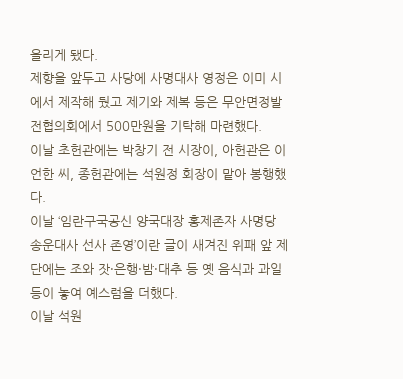올리게 됐다.
제향을 앞두고 사당에 사명대사 영정은 이미 시에서 제작해 뒀고 제기와 제복 등은 무안면정발전협의회에서 500만원을 기탁해 마련했다.
이날 초헌관에는 박창기 전 시장이, 아헌관은 이언한 씨, 종헌관에는 석원정 회장이 맡아 봉행했다.
이날 ‘임란구국공신 양국대장 홍제존자 사명당 송운대사 선사 존영’이란 글이 새겨진 위패 앞 제단에는 조와 잣·은행·밤·대추 등 옛 음식과 과일 등이 놓여 예스럼을 더했다.
이날 석원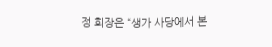정 회장은 “생가 사당에서 본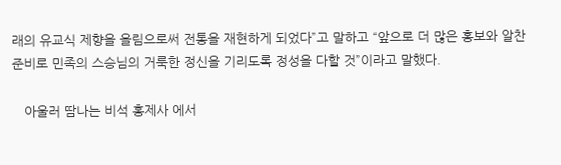래의 유교식 제향을 올림으로써 전통을 재현하게 되었다”고 말하고 “앞으로 더 많은 홍보와 알찬 준비로 민족의 스승님의 거룩한 정신을 기리도록 정성을 다할 것”이라고 말했다.

   아울러 땀나는 비석 홍제사 에서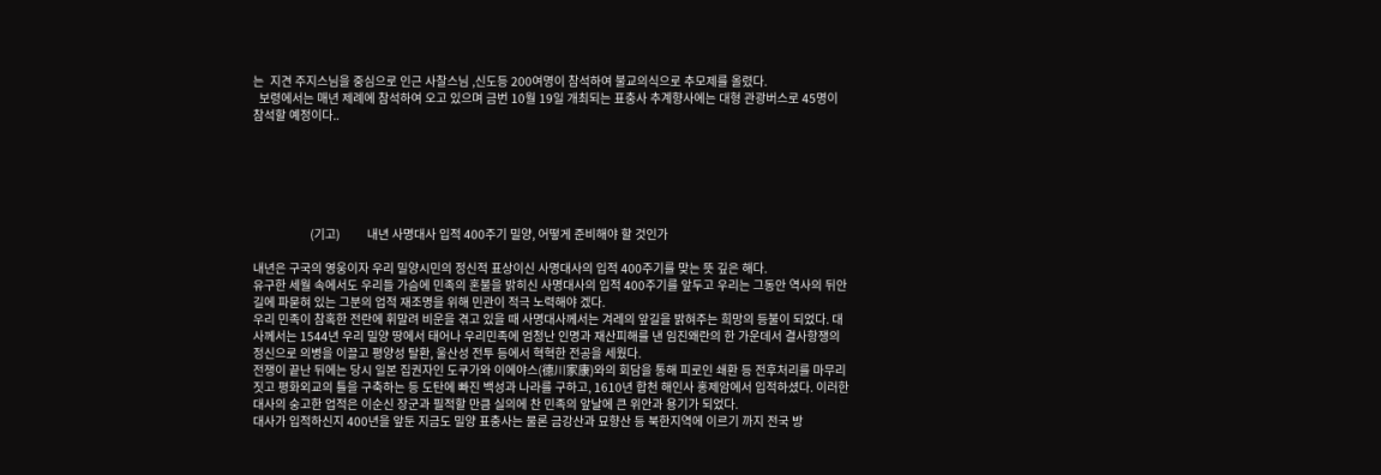는  지견 주지스님을 중심으로 인근 사찰스님 ,신도등 200여명이 참석하여 불교의식으로 추모제를 올렸다.
  보령에서는 매년 제례에 참석하여 오고 있으며 금번 10월 19일 개최되는 표충사 추계향사에는 대형 관광버스로 45명이 참석할 예정이다..






                   (기고)         내년 사명대사 입적 400주기 밀양, 어떻게 준비해야 할 것인가

내년은 구국의 영웅이자 우리 밀양시민의 정신적 표상이신 사명대사의 입적 400주기를 맞는 뜻 깊은 해다.
유구한 세월 속에서도 우리들 가슴에 민족의 혼불을 밝히신 사명대사의 입적 400주기를 앞두고 우리는 그동안 역사의 뒤안길에 파묻혀 있는 그분의 업적 재조명을 위해 민관이 적극 노력해야 겠다.
우리 민족이 참혹한 전란에 휘말려 비운을 겪고 있을 때 사명대사께서는 겨레의 앞길을 밝혀주는 희망의 등불이 되었다. 대사께서는 1544년 우리 밀양 땅에서 태어나 우리민족에 엄청난 인명과 재산피해를 낸 임진왜란의 한 가운데서 결사항쟁의 정신으로 의병을 이끌고 평양성 탈환, 울산성 전투 등에서 혁혁한 전공을 세웠다.
전쟁이 끝난 뒤에는 당시 일본 집권자인 도쿠가와 이에야스(德川家康)와의 회담을 통해 피로인 쇄환 등 전후처리를 마무리 짓고 평화외교의 틀을 구축하는 등 도탄에 빠진 백성과 나라를 구하고, 1610년 합천 해인사 홍제암에서 입적하셨다. 이러한 대사의 숭고한 업적은 이순신 장군과 필적할 만큼 실의에 찬 민족의 앞날에 큰 위안과 용기가 되었다.
대사가 입적하신지 400년을 앞둔 지금도 밀양 표충사는 물론 금강산과 묘향산 등 북한지역에 이르기 까지 전국 방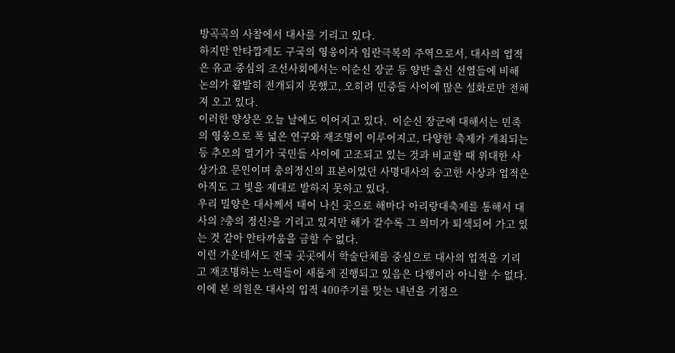방곡곡의 사찰에서 대사를 기리고 있다.
하지만 안타깝게도 구국의 영웅이자 임란극복의 주역으로서, 대사의 업적은 유교 중심의 조선사회에서는 이순신 장군 등 양반 출신 선열들에 비해 논의가 활발히 전개되지 못했고, 오히려 민중들 사이에 많은 설화로만 전해져 오고 있다.
이러한 양상은 오늘 날에도 이어지고 있다.  이순신 장군에 대해서는 민족의 영웅으로 폭 넓은 연구와 재조명이 이루어지고, 다양한 축제가 개최되는 등 추모의 열기가 국민들 사이에 고조되고 있는 것과 비교할 때 위대한 사상가요 문인이며 충의정신의 표본이었던 사명대사의 숭고한 사상과 업적은 아직도 그 빛을 제대로 발하지 못하고 있다.
우리 밀양은 대사께서 태어 나신 곳으로 해마다 아리랑대축제를 통해서 대사의 ?충의 정신?을 기리고 있지만 해가 갈수록 그 의미가 퇴색되어 가고 있는 것 같아 안타까움을 금할 수 없다.
이런 가운데서도 전국 곳곳에서 학술단체를 중심으로 대사의 업적을 기리고 재조명하는 노력들이 새롭게 진행되고 있음은 다행이라 아니할 수 없다.
이에 본 의원은 대사의 입적 400주기를 맞는 내년을 기점으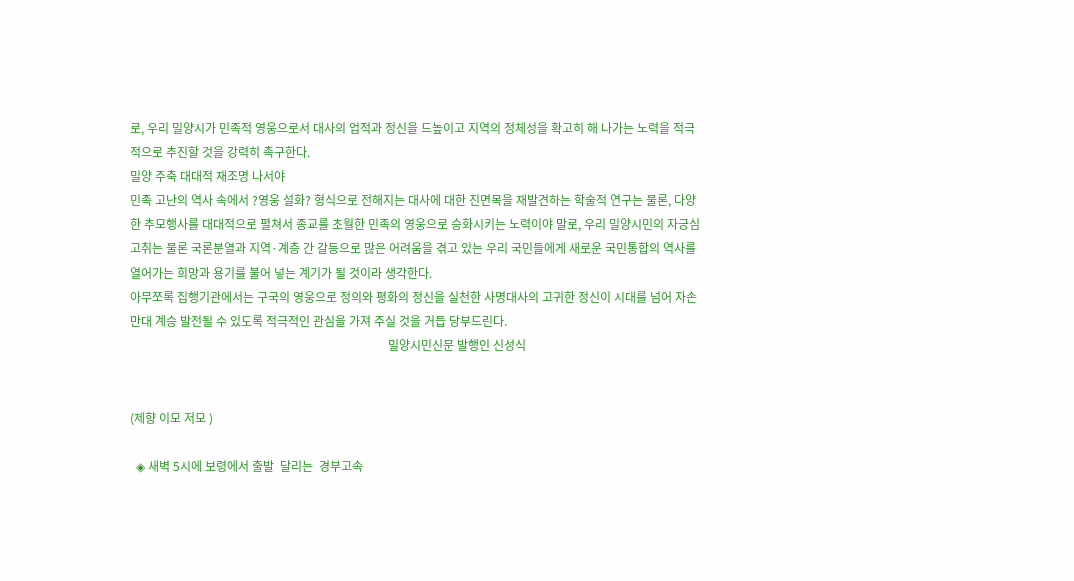로, 우리 밀양시가 민족적 영웅으로서 대사의 업적과 정신을 드높이고 지역의 정체성을 확고히 해 나가는 노력을 적극적으로 추진할 것을 강력히 촉구한다.
밀양 주축 대대적 재조명 나서야
민족 고난의 역사 속에서 ?영웅 설화? 형식으로 전해지는 대사에 대한 진면목을 재발견하는 학술적 연구는 물론, 다양한 추모행사를 대대적으로 펼쳐서 종교를 초월한 민족의 영웅으로 승화시키는 노력이야 말로, 우리 밀양시민의 자긍심 고취는 물론 국론분열과 지역·계층 간 갈등으로 많은 어려움을 겪고 있는 우리 국민들에게 새로운 국민통합의 역사를 열어가는 희망과 용기를 불어 넣는 계기가 될 것이라 생각한다.
아무쪼록 집행기관에서는 구국의 영웅으로 정의와 평화의 정신을 실천한 사명대사의 고귀한 정신이 시대를 넘어 자손만대 계승 발전될 수 있도록 적극적인 관심을 가져 주실 것을 거듭 당부드린다.
                                                                                      밀양시민신문 발행인 신성식


(제향 이모 저모 )

  ◈ 새벽 5시에 보령에서 출발  달리는  경부고속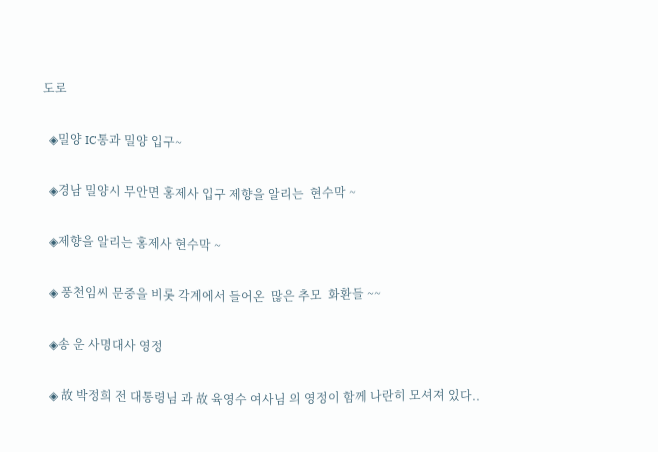도로

  ◈밀양 IC통과 밀양 입구~

  ◈경남 밀양시 무안면 홍제사 입구 제향을 알리는  현수막 ~

  ◈제향을 알리는 홍제사 현수막 ~

  ◈ 풍천임씨 문중을 비롯 각계에서 들어온  많은 추모  화환들 ~~

  ◈송 운 사명대사 영정

  ◈ 故 박정희 전 대통령님 과 故 육영수 여사님 의 영정이 함께 나란히 모셔져 있다..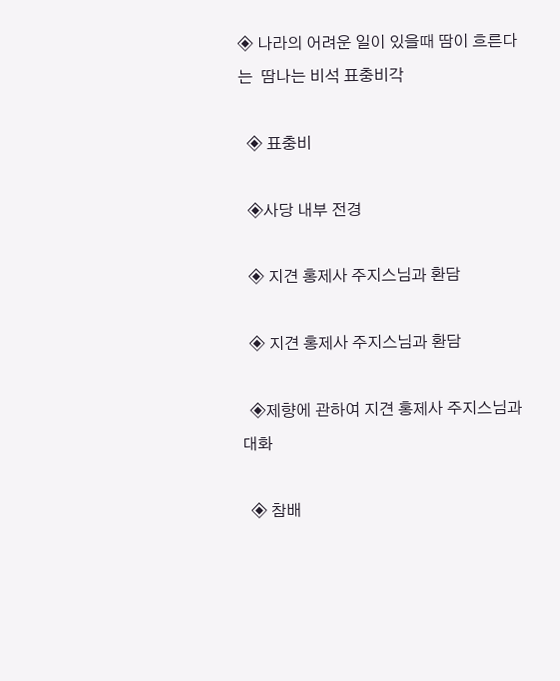◈ 나라의 어려운 일이 있을때 땀이 흐른다는  땀나는 비석 표충비각

  ◈ 표충비

  ◈사당 내부 전경

  ◈ 지견 홍제사 주지스님과 환담

  ◈ 지견 홍제사 주지스님과 환담

  ◈제향에 관하여 지견 홍제사 주지스님과 대화

  ◈ 참배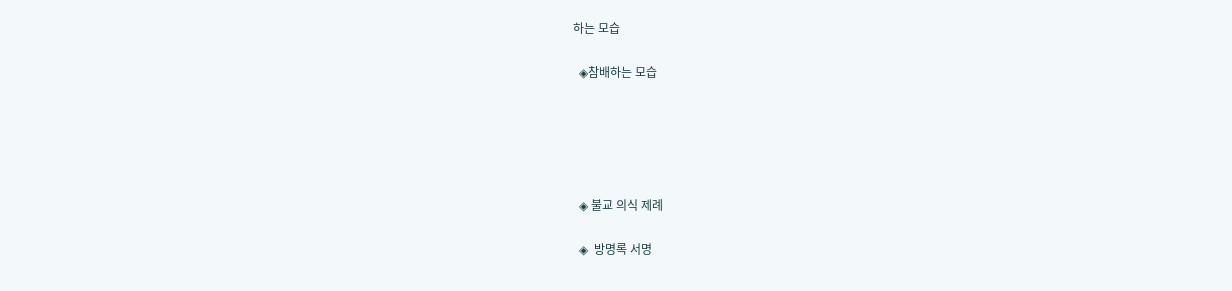하는 모습

  ◈참배하는 모습





  ◈ 불교 의식 제례

  ◈  방명록 서명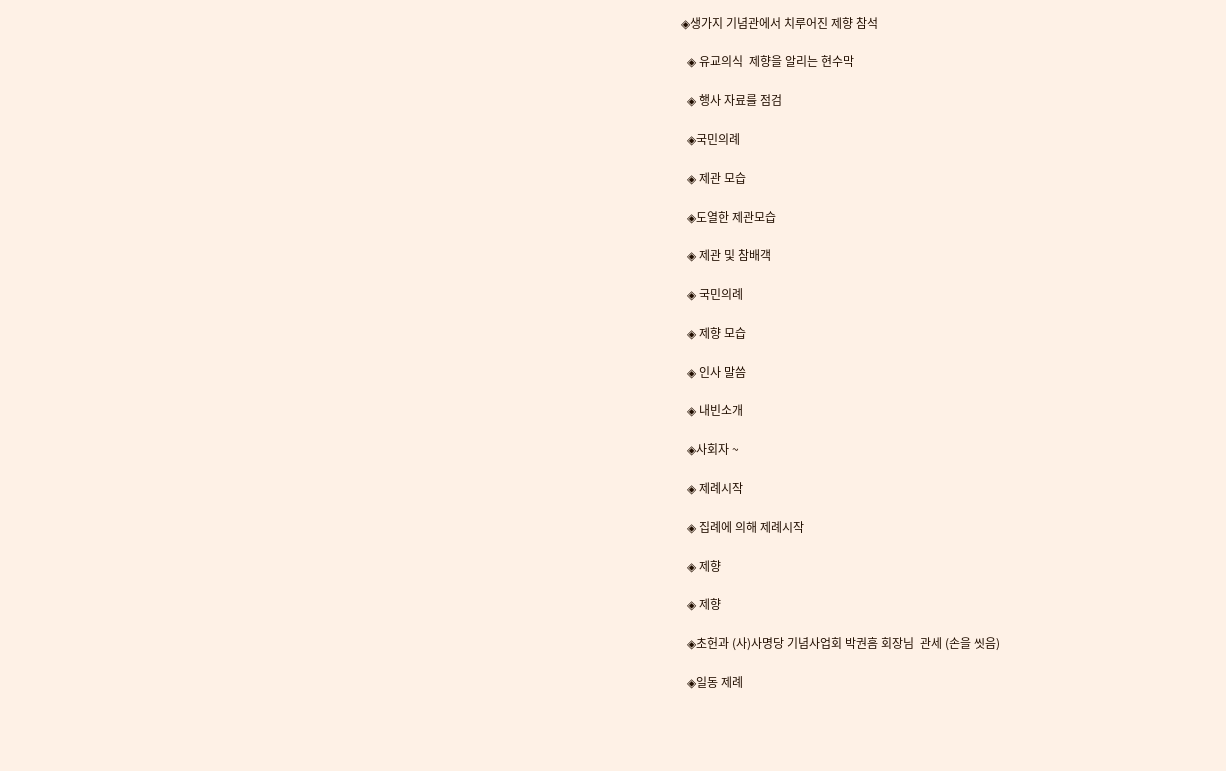◈생가지 기념관에서 치루어진 제향 참석

  ◈ 유교의식  제향을 알리는 현수막

  ◈ 행사 자료를 점검

  ◈국민의례

  ◈ 제관 모습

  ◈도열한 제관모습

  ◈ 제관 및 참배객

  ◈ 국민의례

  ◈ 제향 모습

  ◈ 인사 말씀

  ◈ 내빈소개

  ◈사회자 ~

  ◈ 제례시작

  ◈ 집례에 의해 제례시작

  ◈ 제향

  ◈ 제향

  ◈초헌과 (사)사명당 기념사업회 박권흠 회장님  관세 (손을 씻음)

  ◈일동 제례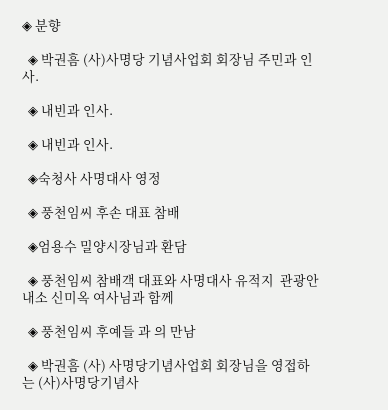◈ 분향

  ◈ 박권흠 (사)사명당 기념사업회 회장님 주민과 인사.

  ◈ 내빈과 인사.

  ◈ 내빈과 인사.

  ◈숙청사 사명대사 영정

  ◈ 풍천임씨 후손 대표 참배

  ◈엄용수 밀양시장님과 환담

  ◈ 풍천임씨 참배객 대표와 사명대사 유적지  관광안내소 신미옥 여사님과 함께

  ◈ 풍천임씨 후예들 과 의 만남

  ◈ 박권흠 (사) 사명당기념사업회 회장님을 영접하는 (사)사명당기념사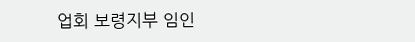업회 보령지부 임인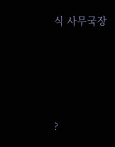식 사무국장




?